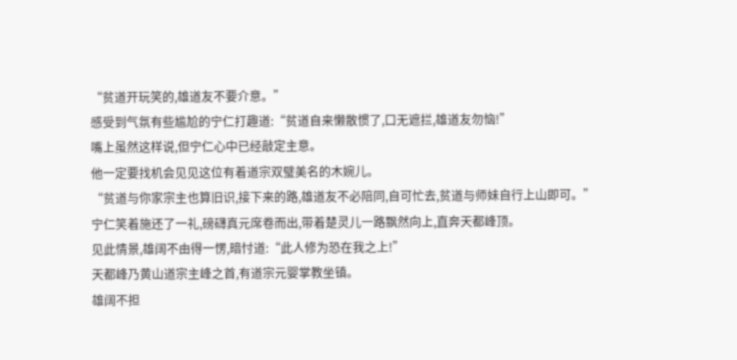“贫道开玩笑的,雄道友不要介意。”
感受到气氛有些尴尬的宁仁打趣道:“贫道自来懒散惯了,口无遮拦,雄道友勿恼!”
嘴上虽然这样说,但宁仁心中已经敲定主意。
他一定要找机会见见这位有着道宗双璧美名的木婉儿。
“贫道与你家宗主也算旧识,接下来的路,雄道友不必陪同,自可忙去,贫道与师妹自行上山即可。”
宁仁笑着施还了一礼,磅礴真元席卷而出,带着楚灵儿一路飘然向上,直奔天都峰顶。
见此情景,雄阔不由得一愣,暗忖道:“此人修为恐在我之上!”
天都峰乃黄山道宗主峰之首,有道宗元婴掌教坐镇。
雄阔不担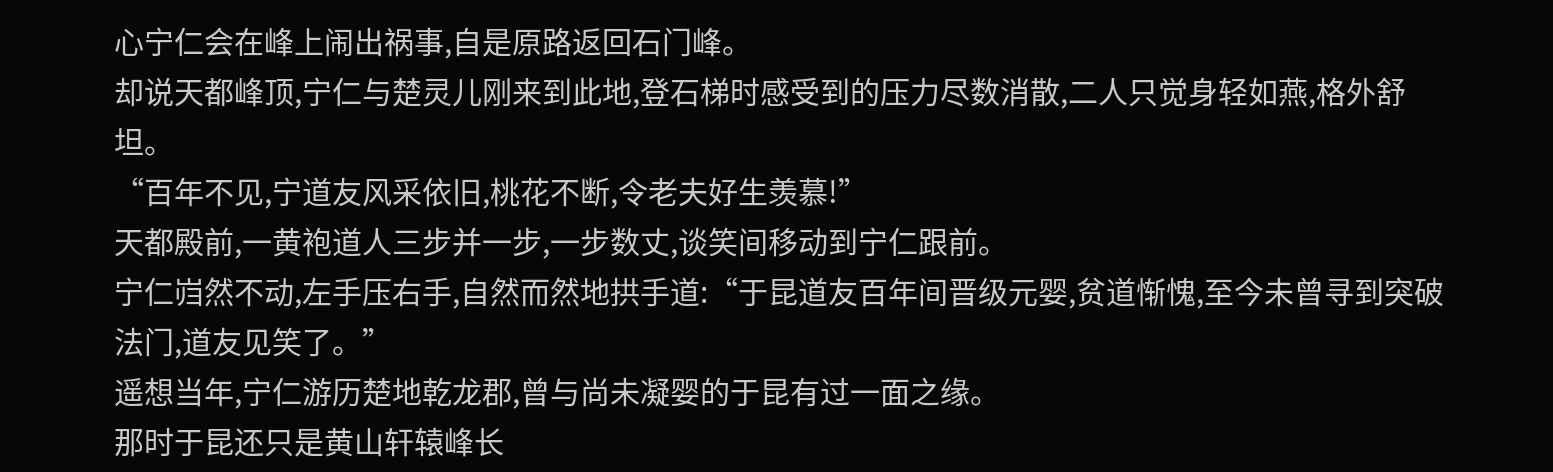心宁仁会在峰上闹出祸事,自是原路返回石门峰。
却说天都峰顶,宁仁与楚灵儿刚来到此地,登石梯时感受到的压力尽数消散,二人只觉身轻如燕,格外舒坦。
“百年不见,宁道友风采依旧,桃花不断,令老夫好生羡慕!”
天都殿前,一黄袍道人三步并一步,一步数丈,谈笑间移动到宁仁跟前。
宁仁岿然不动,左手压右手,自然而然地拱手道:“于昆道友百年间晋级元婴,贫道惭愧,至今未曾寻到突破法门,道友见笑了。”
遥想当年,宁仁游历楚地乾龙郡,曾与尚未凝婴的于昆有过一面之缘。
那时于昆还只是黄山轩辕峰长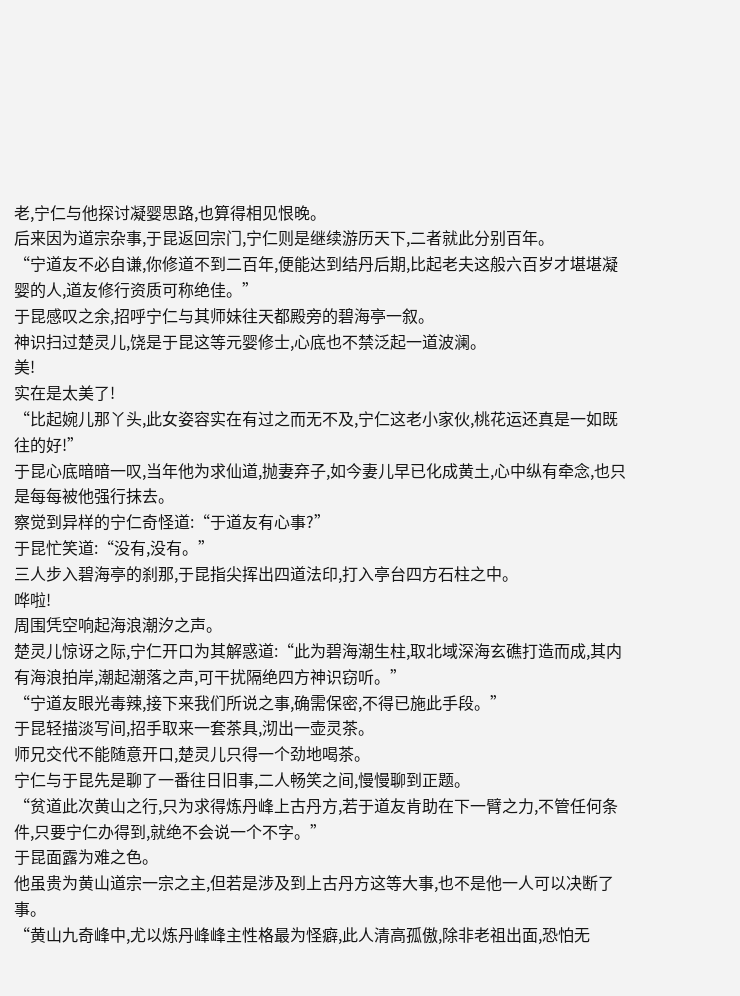老,宁仁与他探讨凝婴思路,也算得相见恨晚。
后来因为道宗杂事,于昆返回宗门,宁仁则是继续游历天下,二者就此分别百年。
“宁道友不必自谦,你修道不到二百年,便能达到结丹后期,比起老夫这般六百岁才堪堪凝婴的人,道友修行资质可称绝佳。”
于昆感叹之余,招呼宁仁与其师妹往天都殿旁的碧海亭一叙。
神识扫过楚灵儿,饶是于昆这等元婴修士,心底也不禁泛起一道波澜。
美!
实在是太美了!
“比起婉儿那丫头,此女姿容实在有过之而无不及,宁仁这老小家伙,桃花运还真是一如既往的好!”
于昆心底暗暗一叹,当年他为求仙道,抛妻弃子,如今妻儿早已化成黄土,心中纵有牵念,也只是每每被他强行抹去。
察觉到异样的宁仁奇怪道:“于道友有心事?”
于昆忙笑道:“没有,没有。”
三人步入碧海亭的刹那,于昆指尖挥出四道法印,打入亭台四方石柱之中。
哗啦!
周围凭空响起海浪潮汐之声。
楚灵儿惊讶之际,宁仁开口为其解惑道:“此为碧海潮生柱,取北域深海玄礁打造而成,其内有海浪拍岸,潮起潮落之声,可干扰隔绝四方神识窃听。”
“宁道友眼光毒辣,接下来我们所说之事,确需保密,不得已施此手段。”
于昆轻描淡写间,招手取来一套茶具,沏出一壶灵茶。
师兄交代不能随意开口,楚灵儿只得一个劲地喝茶。
宁仁与于昆先是聊了一番往日旧事,二人畅笑之间,慢慢聊到正题。
“贫道此次黄山之行,只为求得炼丹峰上古丹方,若于道友肯助在下一臂之力,不管任何条件,只要宁仁办得到,就绝不会说一个不字。”
于昆面露为难之色。
他虽贵为黄山道宗一宗之主,但若是涉及到上古丹方这等大事,也不是他一人可以决断了事。
“黄山九奇峰中,尤以炼丹峰峰主性格最为怪癖,此人清高孤傲,除非老祖出面,恐怕无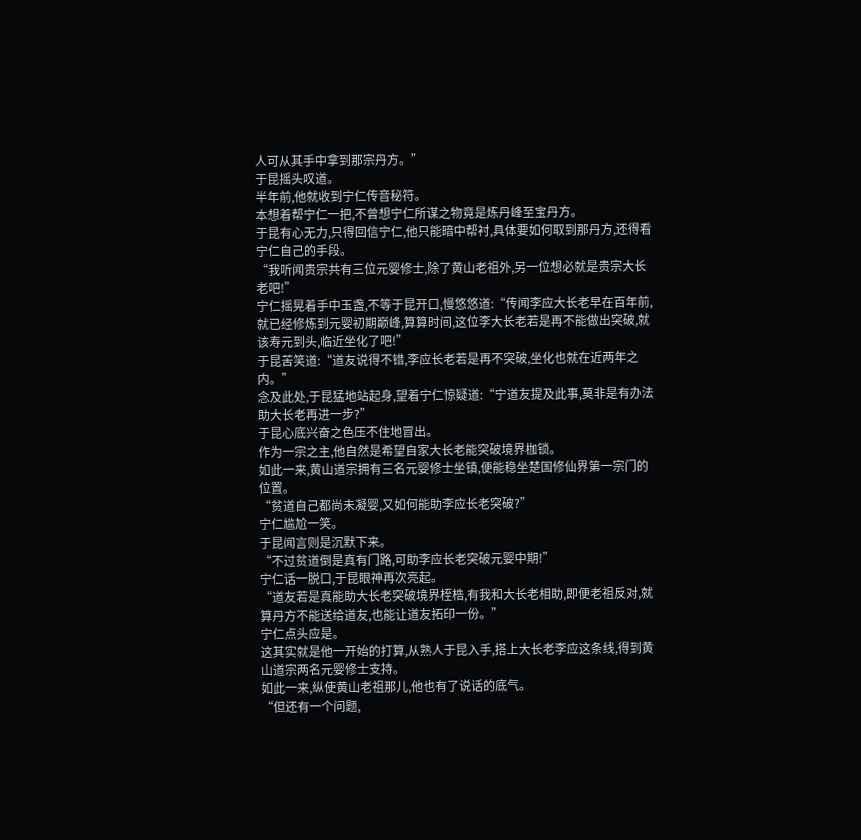人可从其手中拿到那宗丹方。”
于昆摇头叹道。
半年前,他就收到宁仁传音秘符。
本想着帮宁仁一把,不曾想宁仁所谋之物竟是炼丹峰至宝丹方。
于昆有心无力,只得回信宁仁,他只能暗中帮衬,具体要如何取到那丹方,还得看宁仁自己的手段。
“我听闻贵宗共有三位元婴修士,除了黄山老祖外,另一位想必就是贵宗大长老吧!”
宁仁摇晃着手中玉盏,不等于昆开口,慢悠悠道:“传闻李应大长老早在百年前,就已经修炼到元婴初期巅峰,算算时间,这位李大长老若是再不能做出突破,就该寿元到头,临近坐化了吧!”
于昆苦笑道:“道友说得不错,李应长老若是再不突破,坐化也就在近两年之内。”
念及此处,于昆猛地站起身,望着宁仁惊疑道:“宁道友提及此事,莫非是有办法助大长老再进一步?”
于昆心底兴奋之色压不住地冒出。
作为一宗之主,他自然是希望自家大长老能突破境界枷锁。
如此一来,黄山道宗拥有三名元婴修士坐镇,便能稳坐楚国修仙界第一宗门的位置。
“贫道自己都尚未凝婴,又如何能助李应长老突破?”
宁仁尴尬一笑。
于昆闻言则是沉默下来。
“不过贫道倒是真有门路,可助李应长老突破元婴中期!”
宁仁话一脱口,于昆眼神再次亮起。
“道友若是真能助大长老突破境界桎梏,有我和大长老相助,即便老祖反对,就算丹方不能送给道友,也能让道友拓印一份。”
宁仁点头应是。
这其实就是他一开始的打算,从熟人于昆入手,搭上大长老李应这条线,得到黄山道宗两名元婴修士支持。
如此一来,纵使黄山老祖那儿,他也有了说话的底气。
“但还有一个问题,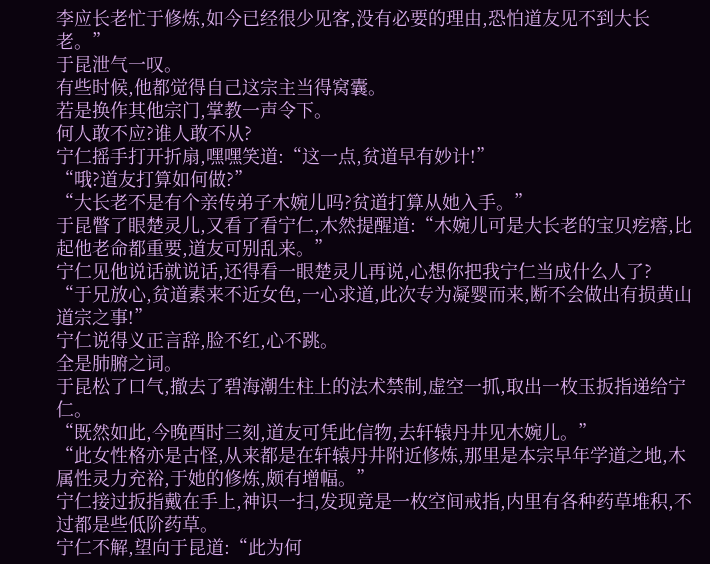李应长老忙于修炼,如今已经很少见客,没有必要的理由,恐怕道友见不到大长老。”
于昆泄气一叹。
有些时候,他都觉得自己这宗主当得窝囊。
若是换作其他宗门,掌教一声令下。
何人敢不应?谁人敢不从?
宁仁摇手打开折扇,嘿嘿笑道:“这一点,贫道早有妙计!”
“哦?道友打算如何做?”
“大长老不是有个亲传弟子木婉儿吗?贫道打算从她入手。”
于昆瞥了眼楚灵儿,又看了看宁仁,木然提醒道:“木婉儿可是大长老的宝贝疙瘩,比起他老命都重要,道友可别乱来。”
宁仁见他说话就说话,还得看一眼楚灵儿再说,心想你把我宁仁当成什么人了?
“于兄放心,贫道素来不近女色,一心求道,此次专为凝婴而来,断不会做出有损黄山道宗之事!”
宁仁说得义正言辞,脸不红,心不跳。
全是肺腑之词。
于昆松了口气,撤去了碧海潮生柱上的法术禁制,虚空一抓,取出一枚玉扳指递给宁仁。
“既然如此,今晚酉时三刻,道友可凭此信物,去轩辕丹井见木婉儿。”
“此女性格亦是古怪,从来都是在轩辕丹井附近修炼,那里是本宗早年学道之地,木属性灵力充裕,于她的修炼,颇有增幅。”
宁仁接过扳指戴在手上,神识一扫,发现竟是一枚空间戒指,内里有各种药草堆积,不过都是些低阶药草。
宁仁不解,望向于昆道:“此为何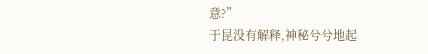意?”
于昆没有解释,神秘兮兮地起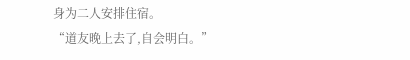身为二人安排住宿。
“道友晚上去了,自会明白。”